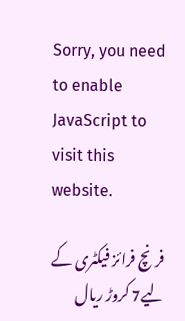Sorry, you need to enable JavaScript to visit this website.

فرنچ فرائز فیکٹری کے لیے7 کروڑ ریال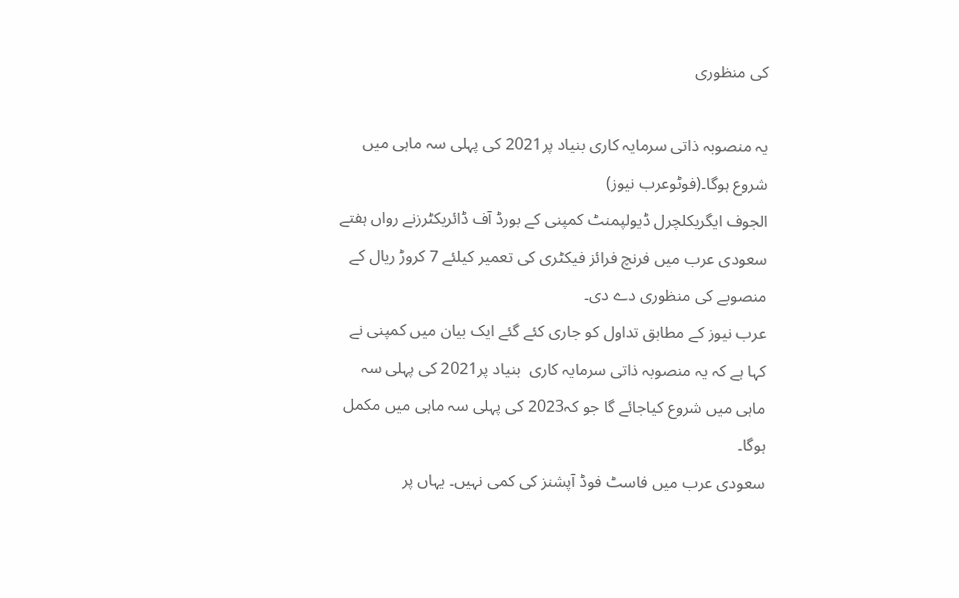کی منظوری

یہ منصوبہ ذاتی سرمایہ کاری بنیاد پر2021 کی پہلی سہ ماہی میں شروع ہوگا۔(فوٹوعرب نیوز)
الجوف ایگریکلچرل ڈیولپمنٹ کمپنی کے بورڈ آف ڈائریکٹرزنے رواں ہفتے سعودی عرب میں فرنچ فرائز فیکٹری کی تعمیر کیلئے 7 کروڑ ریال کے منصوبے کی منظوری دے دی۔
عرب نیوز کے مطابق تداول کو جاری کئے گئے ایک بیان میں کمپنی نے کہا ہے کہ یہ منصوبہ ذاتی سرمایہ کاری  بنیاد پر2021 کی پہلی سہ ماہی میں شروع کیاجائے گا جو کہ2023 کی پہلی سہ ماہی میں مکمل ہوگا۔
سعودی عرب میں فاسٹ فوڈ آپشنز کی کمی نہیں۔ یہاں پر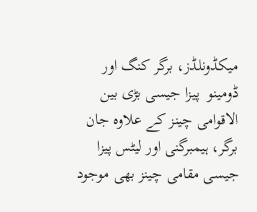میکڈونلڈز، برگر کنگ اور ڈومینو  پیزا جیسی بڑی بین الاقوامی چینز کے علاوہ جان برگر، ہیمبرگنی اور لیٹس پیزا جیسی مقامی چینز بھی موجود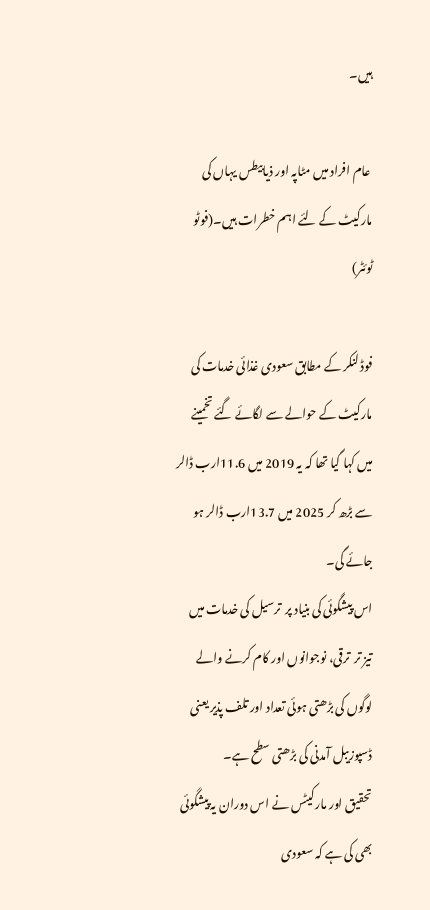ہیں۔

 عام افراد میں مٹاپہ اور ذیابیطس یہاں کی مارکیٹ کے لئے اہم خطرات ہیں۔(فوٹو ٹوئٹر)

فوڈ لنکر کے مطابق سعودی غذائی خدمات کی مارکیٹ کے حوالے سے لگائے گئے تخمینے میں کہا گیا تھا کہ یہ 2019 میں 11.6ارب ڈالر سے بڑھ کر 2025 میں 13.7ارب ڈالر ہو جائے گی۔
اس پیشگوئی کی بنیاد پر  ترسیل کی خدمات میں تیز تر  ترقی، نوجوانوں اور کام کرنے والے لوگوں کی بڑھتی ہوئی تعداد اور تلف پذیر یعنی ڈسپوزیبل آمدنی کی بڑھتی سطح ہے۔
تحقیق اور مارکیٹس نے اس دوران یہ پیشگوئی بھی کی ہے کہ سعودی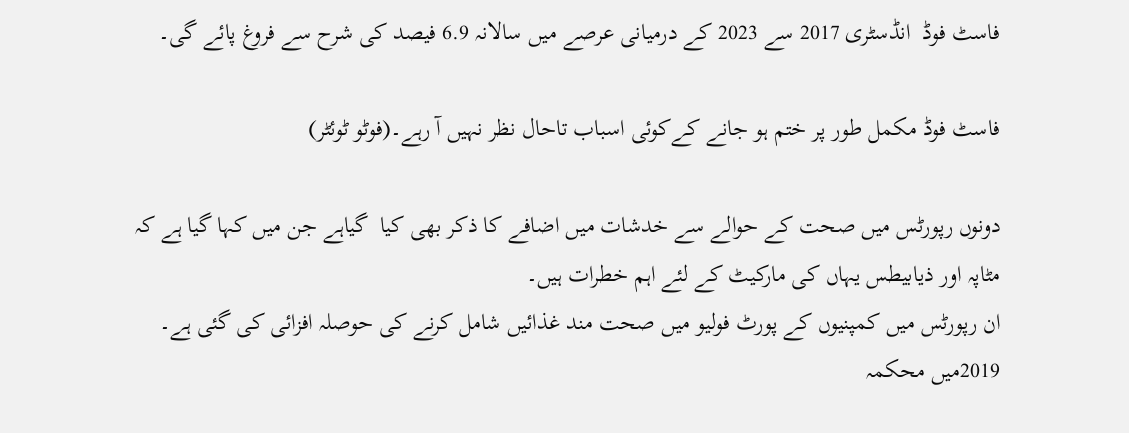فاسٹ فوڈ  انڈسٹری 2017 سے 2023 کے درمیانی عرصے میں سالانہ 6.9 فیصد کی شرح سے فروغ پائے گی۔

فاسٹ فوڈ مکمل طور پر ختم ہو جانے کےکوئی اسباب تاحال نظر نہیں آ رہے۔(فوٹو ٹوئٹر)

دونوں رپورٹس میں صحت کے حوالے سے خدشات میں اضافے کا ذکر بھی کیا  گیاہے جن میں کہا گیا ہے کہ مٹاپہ اور ذیابیطس یہاں کی مارکیٹ کے لئے اہم خطرات ہیں۔
ان رپورٹس میں کمپنیوں کے پورٹ فولیو میں صحت مند غذائیں شامل کرنے کی حوصلہ افزائی کی گئی ہے۔
2019میں محکمہ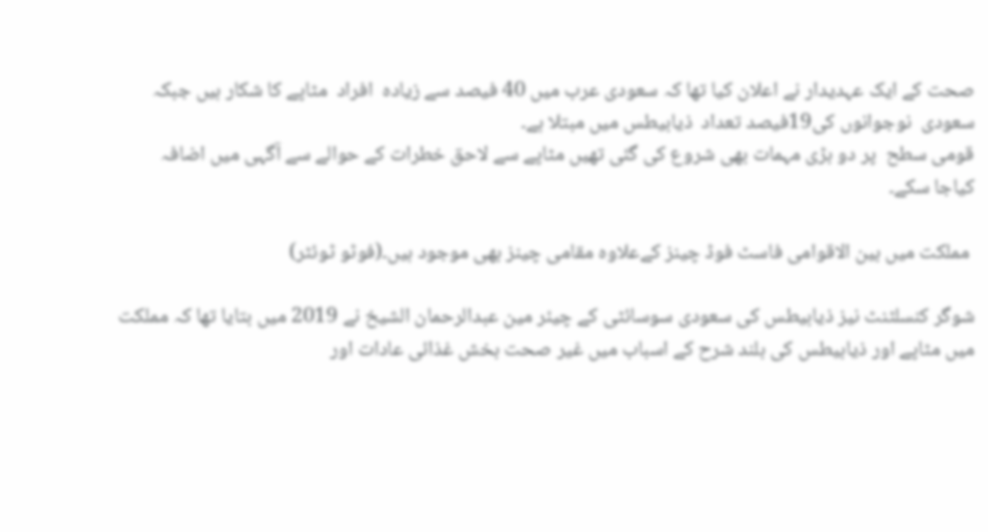صحت کے ایک عہدیدار نے اعلان کیا تھا کہ سعودی عرب میں 40 فیصد سے زیادہ  افراد  مٹاپے کا شکار ہیں جبکہ سعودی  نوجوانوں کی19فیصد تعداد  ذیابیطس میں مبتلا ہے۔
قومی سطح  پر دو بڑی مہمات بھی شروع کی گئی تھیں مٹاپے سے لاحق خطرات کے حوالے سے آگہی میں اضافہ کیاجا سکے۔

 مملکت میں بین الاقوامی فاسٹ فوڈ چینز کےعلاوہ مقامی چینز بھی موجود ہیں۔(فوٹو ٹوئٹر)

شوگر کنسلٹنٹ نیز ذیابیطس کی سعودی سوسائٹی کے چیئر مین عبدالرحمان الشیخ نے 2019 میں بتایا تھا کہ مملکت میں مٹاپے اور ذیابیطس کی بلند شرح کے اسباب میں غیر صحت بخش غذائی عادات اور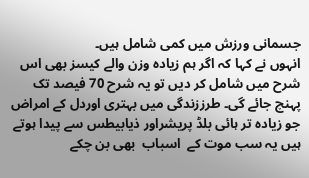جسمانی ورزش میں کمی شامل ہیں۔
انہوں نے کہا کہ اگر ہم زیادہ وزن والے کیسز بھی اس شرح میں شامل کر دیں تو یہ شرح 70 فیصد تک پہنچ جائے گی۔ طرززندگی میں بہتری اوردل کے امراض جو زیادہ تر ہائی بلڈ پریشراور ذیابیطس سے پیدا ہوتے ہیں یہ سب موت کے  اسباب  بھی بن چکے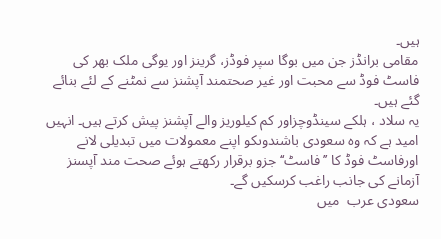ہیں۔
مقامی برانڈز جن میں بوگا سپر فوڈز، گرینز اور یوگی ملک بھر کی فاسٹ فوڈ سے محبت اور غیر صحتمند آپشنز سے نمٹنے کے لئے بنائے گئے ہیں۔
یہ سلاد ، ہلکے سینڈوچزاور کم کیلوریز والے آپشنز پیش کرتے ہیں۔ انہیں امید ہے کہ وہ سعودی باشندوںکو اپنے معمولات میں تبدیلی لانے اورفاسٹ فوڈ کا ’’فاسٹ‘‘ جزو برقرار رکھتے ہوئے صحت مند آپسنز آزمانے کی جانب راغب کرسکیں گے۔
سعودی عرب  میں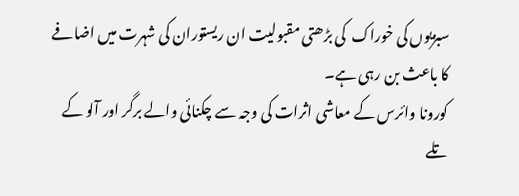سبزیوں کی خوراک  کی بڑھتی مقبولیت ان ریستوران کی شہرت میں اضافے کا باعث بن رہی ہے۔
کورونا وائرس کے معاشی اثرات کی وجہ سے چکنائی والے برگر اور آلو کے تلے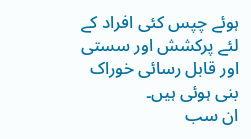ہوئے چپس کئی افراد کے لئے پرکشش اور سستی اور قابل رسائی خوراک بنی ہوئی ہیں۔
ان سب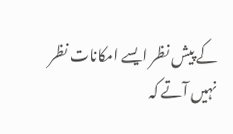کے پیش نظر ایسے امکانات نظر نہیں آتے کہ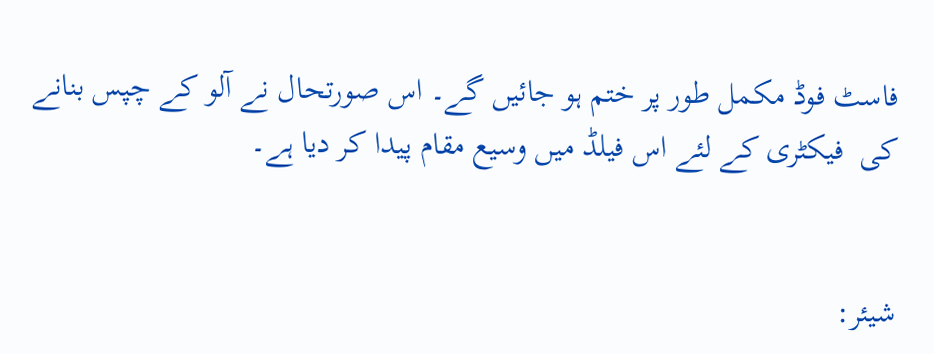فاسٹ فوڈ مکمل طور پر ختم ہو جائیں گے۔ اس صورتحال نے آلو کے چپس بنانے کی  فیکٹری کے لئے اس فیلڈ میں وسیع مقام پیدا کر دیا ہے۔


شیئر: